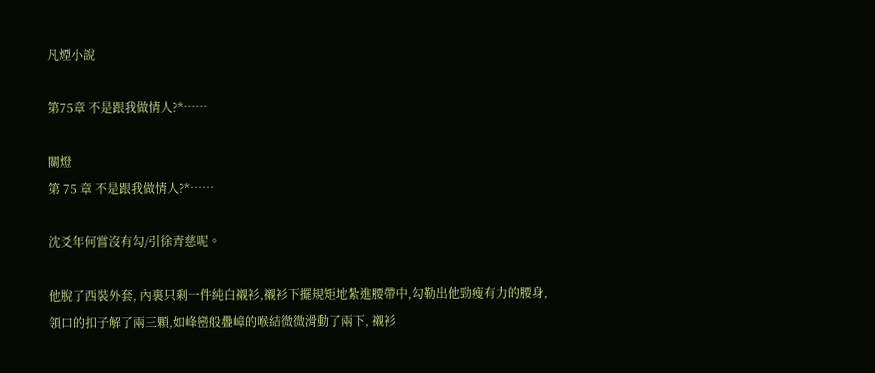凡煙小說

第75章 不是跟我做情人?*……

關燈
第 75 章 不是跟我做情人?*……

沈爻年何嘗沒有勾/引徐青慈呢。

他脫了西裝外套, 內裏只剩一件純白襯衫,襯衫下擺規矩地紮進腰帶中,勾勒出他勁瘦有力的腰身, 領口的扣子解了兩三顆,如峰巒般疊嶂的喉結微微滑動了兩下, 襯衫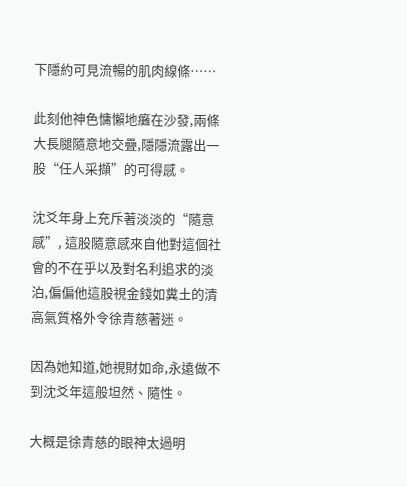下隱約可見流暢的肌肉線條……

此刻他神色慵懶地癱在沙發,兩條大長腿隨意地交疊,隱隱流露出一股“任人采擷”的可得感。

沈爻年身上充斥著淡淡的“隨意感”, 這股隨意感來自他對這個社會的不在乎以及對名利追求的淡泊,偏偏他這股視金錢如糞土的清高氣質格外令徐青慈著迷。

因為她知道,她視財如命,永遠做不到沈爻年這般坦然、隨性。

大概是徐青慈的眼神太過明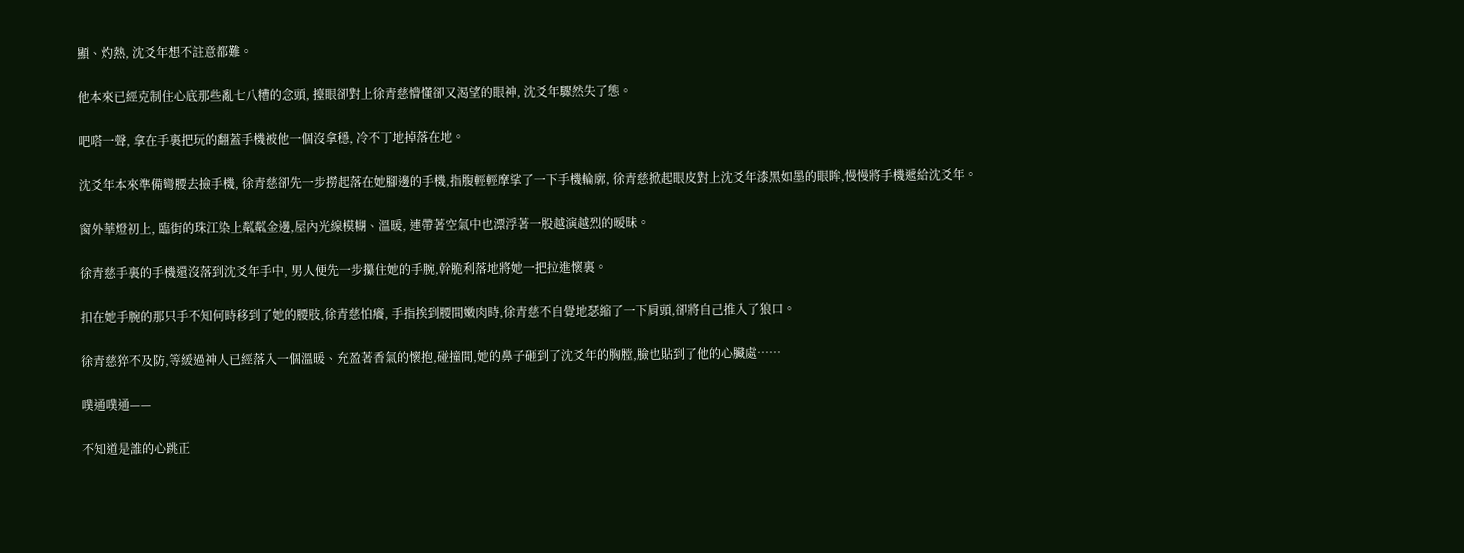顯、灼熱, 沈爻年想不註意都難。

他本來已經克制住心底那些亂七八糟的念頭, 擡眼卻對上徐青慈懵懂卻又渴望的眼神, 沈爻年驟然失了態。

吧嗒一聲, 拿在手裏把玩的翻蓋手機被他一個沒拿穩, 冷不丁地掉落在地。

沈爻年本來準備彎腰去撿手機, 徐青慈卻先一步撈起落在她腳邊的手機,指腹輕輕摩挲了一下手機輪廓, 徐青慈掀起眼皮對上沈爻年漆黑如墨的眼眸,慢慢將手機遞給沈爻年。

窗外華燈初上, 臨街的珠江染上粼粼金邊,屋內光線模糊、溫暖, 連帶著空氣中也漂浮著一股越演越烈的暧昧。

徐青慈手裏的手機還沒落到沈爻年手中, 男人便先一步攥住她的手腕,幹脆利落地將她一把拉進懷裏。

扣在她手腕的那只手不知何時移到了她的腰肢,徐青慈怕癢, 手指挨到腰間嫩肉時,徐青慈不自覺地瑟縮了一下肩頭,卻將自己推入了狼口。

徐青慈猝不及防,等緩過神人已經落入一個溫暖、充盈著香氣的懷抱,碰撞間,她的鼻子砸到了沈爻年的胸膛,臉也貼到了他的心臟處……

噗通噗通——

不知道是誰的心跳正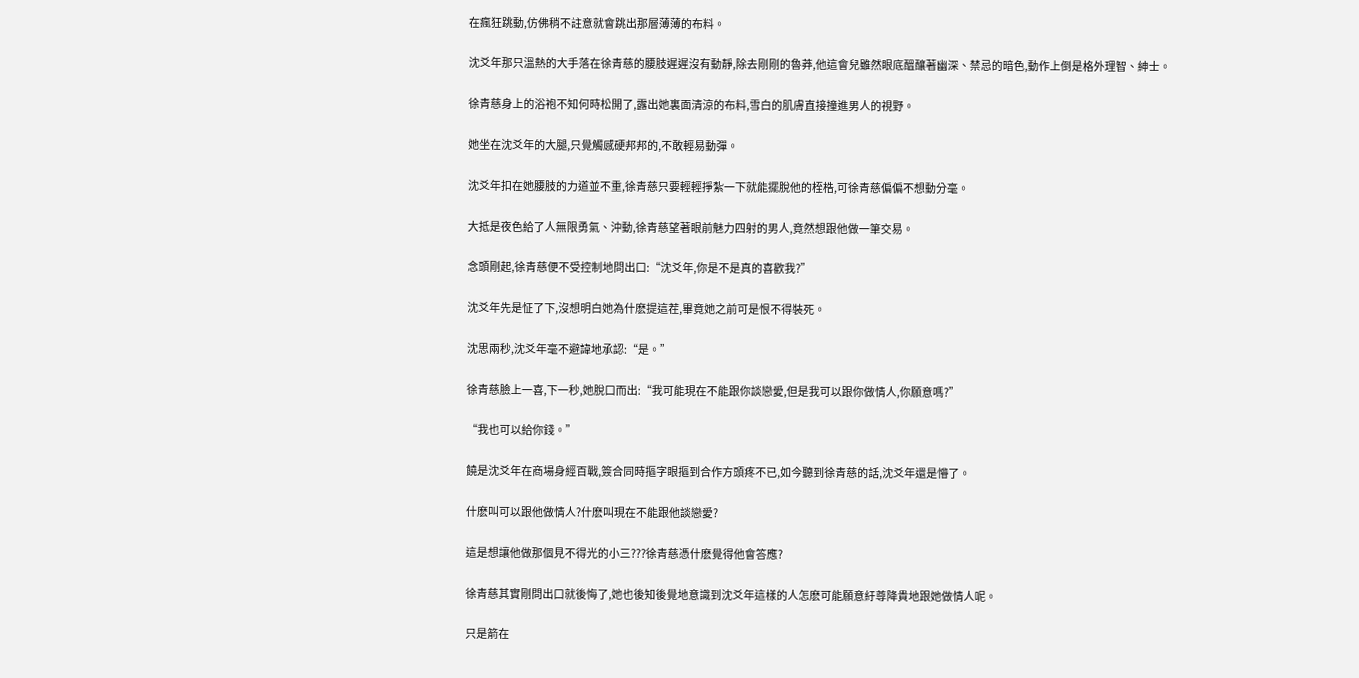在瘋狂跳動,仿佛稍不註意就會跳出那層薄薄的布料。

沈爻年那只溫熱的大手落在徐青慈的腰肢遲遲沒有動靜,除去剛剛的魯莽,他這會兒雖然眼底醞釀著幽深、禁忌的暗色,動作上倒是格外理智、紳士。

徐青慈身上的浴袍不知何時松開了,露出她裏面清涼的布料,雪白的肌膚直接撞進男人的視野。

她坐在沈爻年的大腿,只覺觸感硬邦邦的,不敢輕易動彈。

沈爻年扣在她腰肢的力道並不重,徐青慈只要輕輕掙紮一下就能擺脫他的桎梏,可徐青慈偏偏不想動分毫。

大抵是夜色給了人無限勇氣、沖動,徐青慈望著眼前魅力四射的男人,竟然想跟他做一筆交易。

念頭剛起,徐青慈便不受控制地問出口:“沈爻年,你是不是真的喜歡我?”

沈爻年先是怔了下,沒想明白她為什麽提這茬,畢竟她之前可是恨不得裝死。

沈思兩秒,沈爻年毫不避諱地承認:“是。”

徐青慈臉上一喜,下一秒,她脫口而出:“我可能現在不能跟你談戀愛,但是我可以跟你做情人,你願意嗎?”

“我也可以給你錢。”

饒是沈爻年在商場身經百戰,簽合同時摳字眼摳到合作方頭疼不已,如今聽到徐青慈的話,沈爻年還是懵了。

什麽叫可以跟他做情人?什麽叫現在不能跟他談戀愛?

這是想讓他做那個見不得光的小三???徐青慈憑什麽覺得他會答應?

徐青慈其實剛問出口就後悔了,她也後知後覺地意識到沈爻年這樣的人怎麽可能願意紆尊降貴地跟她做情人呢。

只是箭在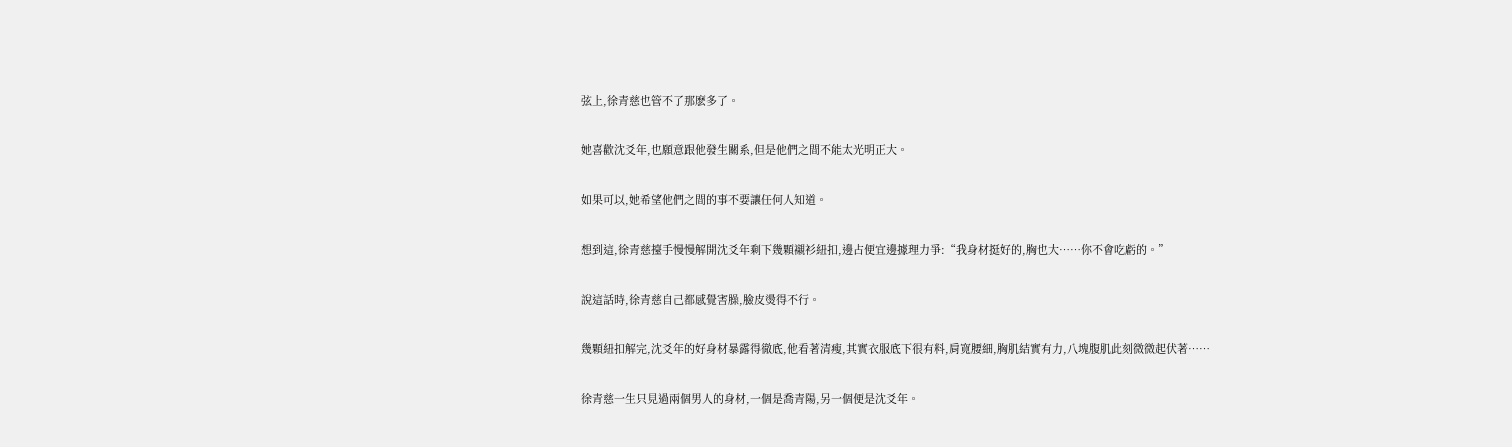弦上,徐青慈也管不了那麽多了。

她喜歡沈爻年,也願意跟他發生關系,但是他們之間不能太光明正大。

如果可以,她希望他們之間的事不要讓任何人知道。

想到這,徐青慈擡手慢慢解開沈爻年剩下幾顆襯衫紐扣,邊占便宜邊據理力爭:“我身材挺好的,胸也大……你不會吃虧的。”

說這話時,徐青慈自己都感覺害臊,臉皮燙得不行。

幾顆紐扣解完,沈爻年的好身材暴露得徹底,他看著清瘦,其實衣服底下很有料,肩寬腰細,胸肌結實有力,八塊腹肌此刻微微起伏著……

徐青慈一生只見過兩個男人的身材,一個是喬青陽,另一個便是沈爻年。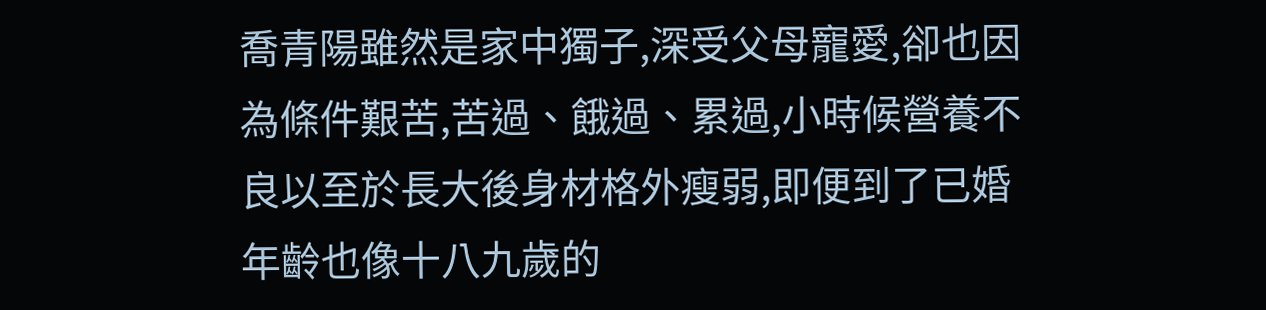喬青陽雖然是家中獨子,深受父母寵愛,卻也因為條件艱苦,苦過、餓過、累過,小時候營養不良以至於長大後身材格外瘦弱,即便到了已婚年齡也像十八九歲的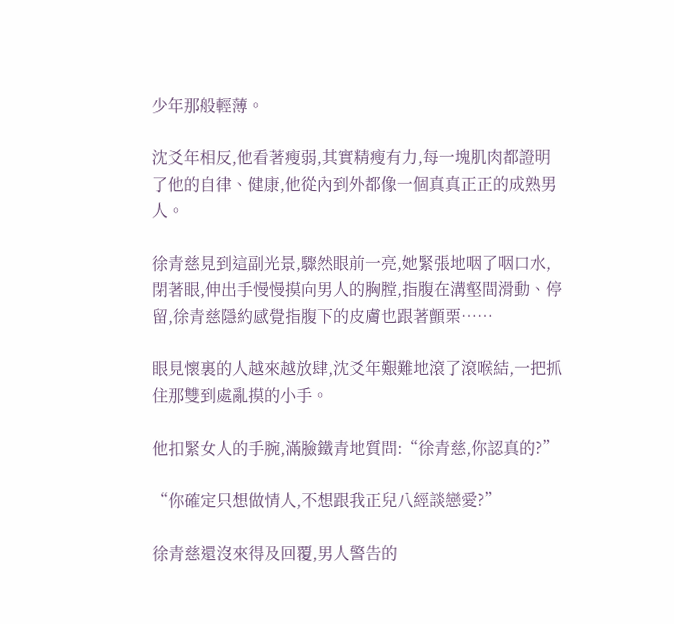少年那般輕薄。

沈爻年相反,他看著瘦弱,其實精瘦有力,每一塊肌肉都證明了他的自律、健康,他從內到外都像一個真真正正的成熟男人。

徐青慈見到這副光景,驟然眼前一亮,她緊張地咽了咽口水,閉著眼,伸出手慢慢摸向男人的胸膛,指腹在溝壑間滑動、停留,徐青慈隱約感覺指腹下的皮膚也跟著顫栗……

眼見懷裏的人越來越放肆,沈爻年艱難地滾了滾喉結,一把抓住那雙到處亂摸的小手。

他扣緊女人的手腕,滿臉鐵青地質問:“徐青慈,你認真的?”

“你確定只想做情人,不想跟我正兒八經談戀愛?”

徐青慈還沒來得及回覆,男人警告的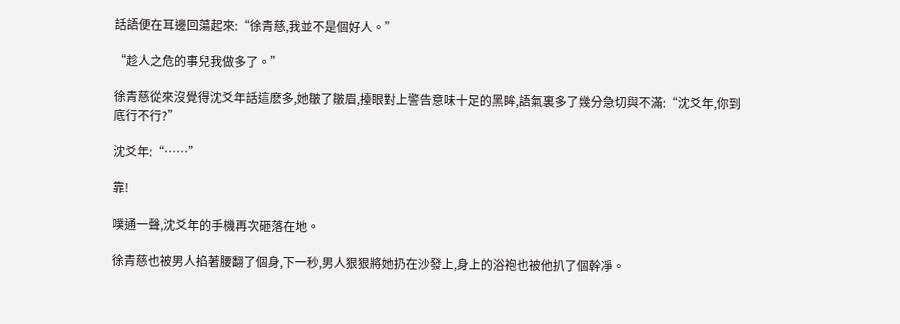話語便在耳邊回蕩起來:“徐青慈,我並不是個好人。”

“趁人之危的事兒我做多了。”

徐青慈從來沒覺得沈爻年話這麽多,她皺了皺眉,擡眼對上警告意味十足的黑眸,語氣裏多了幾分急切與不滿:“沈爻年,你到底行不行?”

沈爻年:“……”

靠!

噗通一聲,沈爻年的手機再次砸落在地。

徐青慈也被男人掐著腰翻了個身,下一秒,男人狠狠將她扔在沙發上,身上的浴袍也被他扒了個幹凈。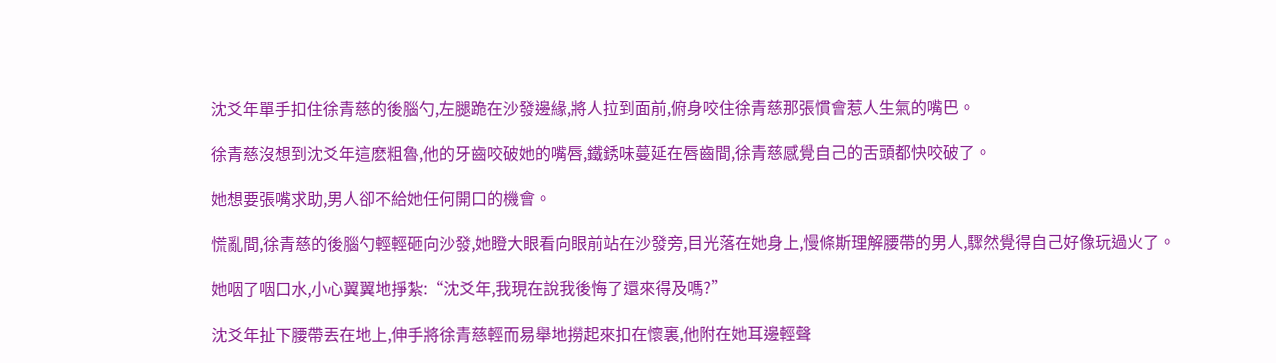沈爻年單手扣住徐青慈的後腦勺,左腿跪在沙發邊緣,將人拉到面前,俯身咬住徐青慈那張慣會惹人生氣的嘴巴。

徐青慈沒想到沈爻年這麽粗魯,他的牙齒咬破她的嘴唇,鐵銹味蔓延在唇齒間,徐青慈感覺自己的舌頭都快咬破了。

她想要張嘴求助,男人卻不給她任何開口的機會。

慌亂間,徐青慈的後腦勺輕輕砸向沙發,她瞪大眼看向眼前站在沙發旁,目光落在她身上,慢條斯理解腰帶的男人,驟然覺得自己好像玩過火了。

她咽了咽口水,小心翼翼地掙紮:“沈爻年,我現在說我後悔了還來得及嗎?”

沈爻年扯下腰帶丟在地上,伸手將徐青慈輕而易舉地撈起來扣在懷裏,他附在她耳邊輕聲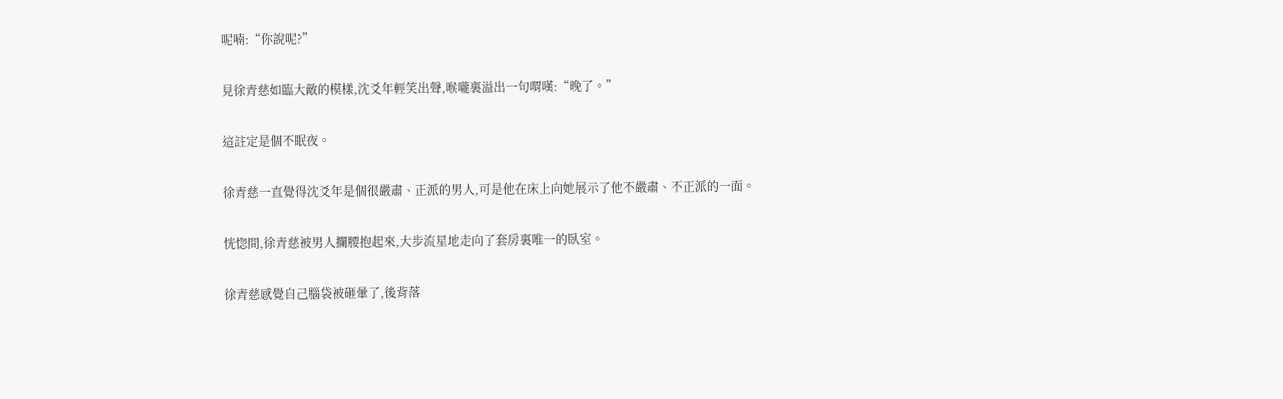呢喃:“你說呢?”

見徐青慈如臨大敵的模樣,沈爻年輕笑出聲,喉嚨裏溢出一句喟嘆:“晚了。”

這註定是個不眠夜。

徐青慈一直覺得沈爻年是個很嚴肅、正派的男人,可是他在床上向她展示了他不嚴肅、不正派的一面。

恍惚間,徐青慈被男人攔腰抱起來,大步流星地走向了套房裏唯一的臥室。

徐青慈感覺自己腦袋被砸暈了,後背落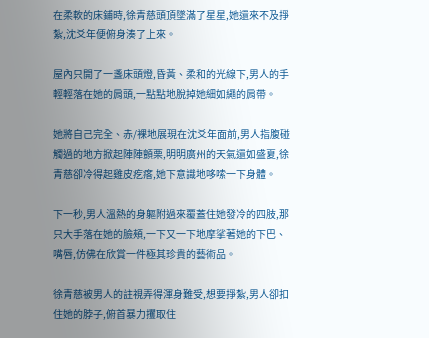在柔軟的床鋪時,徐青慈頭頂墜滿了星星,她還來不及掙紮,沈爻年便俯身湊了上來。

屋內只開了一盞床頭燈,昏黃、柔和的光線下,男人的手輕輕落在她的肩頭,一點點地脫掉她細如繩的肩帶。

她將自己完全、赤/裸地展現在沈爻年面前,男人指腹碰觸過的地方掀起陣陣顫栗,明明廣州的天氣還如盛夏,徐青慈卻冷得起雞皮疙瘩,她下意識地哆嗦一下身體。

下一秒,男人溫熱的身軀附過來覆蓋住她發冷的四肢,那只大手落在她的臉頰,一下又一下地摩挲著她的下巴、嘴唇,仿佛在欣賞一件極其珍貴的藝術品。

徐青慈被男人的註視弄得渾身難受,想要掙紮,男人卻扣住她的脖子,俯首暴力攫取住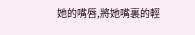她的嘴唇,將她嘴裏的輕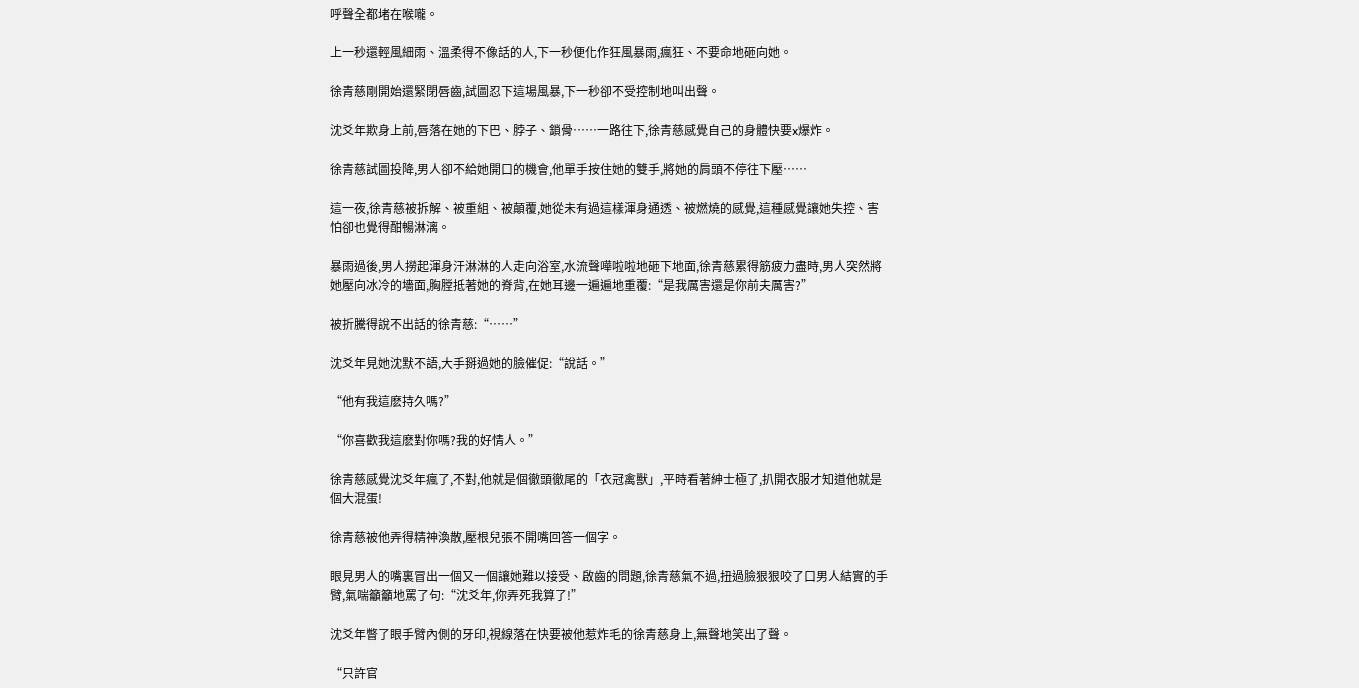呼聲全都堵在喉嚨。

上一秒還輕風細雨、溫柔得不像話的人,下一秒便化作狂風暴雨,瘋狂、不要命地砸向她。

徐青慈剛開始還緊閉唇齒,試圖忍下這場風暴,下一秒卻不受控制地叫出聲。

沈爻年欺身上前,唇落在她的下巴、脖子、鎖骨……一路往下,徐青慈感覺自己的身體快要x爆炸。

徐青慈試圖投降,男人卻不給她開口的機會,他單手按住她的雙手,將她的肩頭不停往下壓……

這一夜,徐青慈被拆解、被重組、被顛覆,她從未有過這樣渾身通透、被燃燒的感覺,這種感覺讓她失控、害怕卻也覺得酣暢淋漓。

暴雨過後,男人撈起渾身汗淋淋的人走向浴室,水流聲嘩啦啦地砸下地面,徐青慈累得筋疲力盡時,男人突然將她壓向冰冷的墻面,胸膛抵著她的脊背,在她耳邊一遍遍地重覆:“是我厲害還是你前夫厲害?”

被折騰得說不出話的徐青慈:“……”

沈爻年見她沈默不語,大手掰過她的臉催促:“說話。”

“他有我這麽持久嗎?”

“你喜歡我這麽對你嗎?我的好情人。”

徐青慈感覺沈爻年瘋了,不對,他就是個徹頭徹尾的「衣冠禽獸」,平時看著紳士極了,扒開衣服才知道他就是個大混蛋!

徐青慈被他弄得精神渙散,壓根兒張不開嘴回答一個字。

眼見男人的嘴裏冒出一個又一個讓她難以接受、啟齒的問題,徐青慈氣不過,扭過臉狠狠咬了口男人結實的手臂,氣喘籲籲地罵了句:“沈爻年,你弄死我算了!”

沈爻年瞥了眼手臂內側的牙印,視線落在快要被他惹炸毛的徐青慈身上,無聲地笑出了聲。

“只許官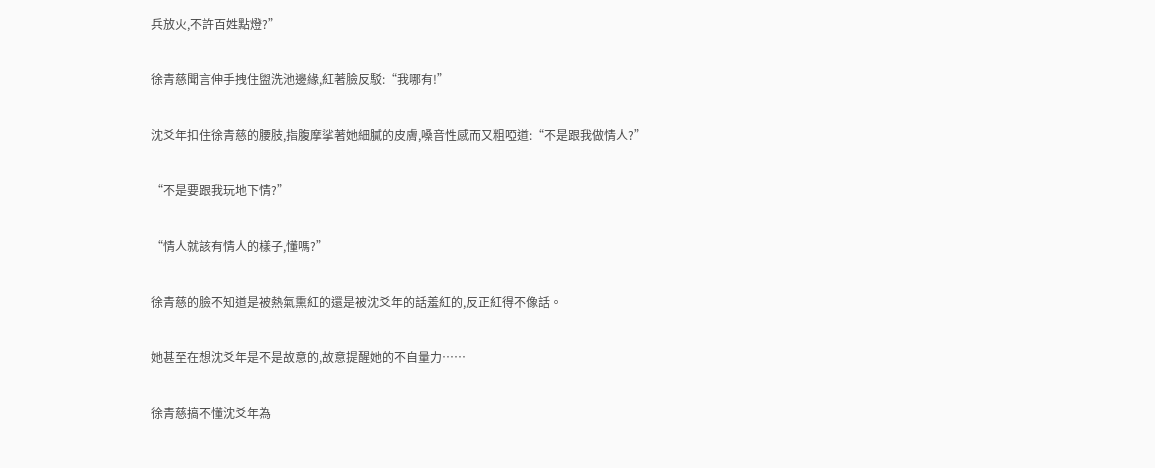兵放火,不許百姓點燈?”

徐青慈聞言伸手拽住盥洗池邊緣,紅著臉反駁:“我哪有!”

沈爻年扣住徐青慈的腰肢,指腹摩挲著她細膩的皮膚,嗓音性感而又粗啞道:“不是跟我做情人?”

“不是要跟我玩地下情?”

“情人就該有情人的樣子,懂嗎?”

徐青慈的臉不知道是被熱氣熏紅的還是被沈爻年的話羞紅的,反正紅得不像話。

她甚至在想沈爻年是不是故意的,故意提醒她的不自量力……

徐青慈搞不懂沈爻年為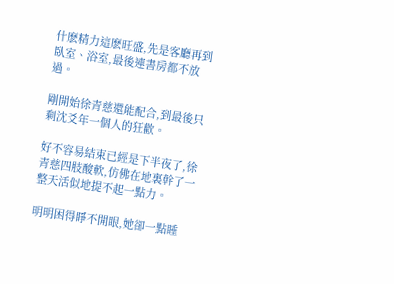什麽精力這麽旺盛,先是客廳再到臥室、浴室,最後連書房都不放過。

剛開始徐青慈還能配合,到最後只剩沈爻年一個人的狂歡。

好不容易結束已經是下半夜了,徐青慈四肢酸軟,仿佛在地裏幹了一整天活似地提不起一點力。

明明困得睜不開眼,她卻一點睡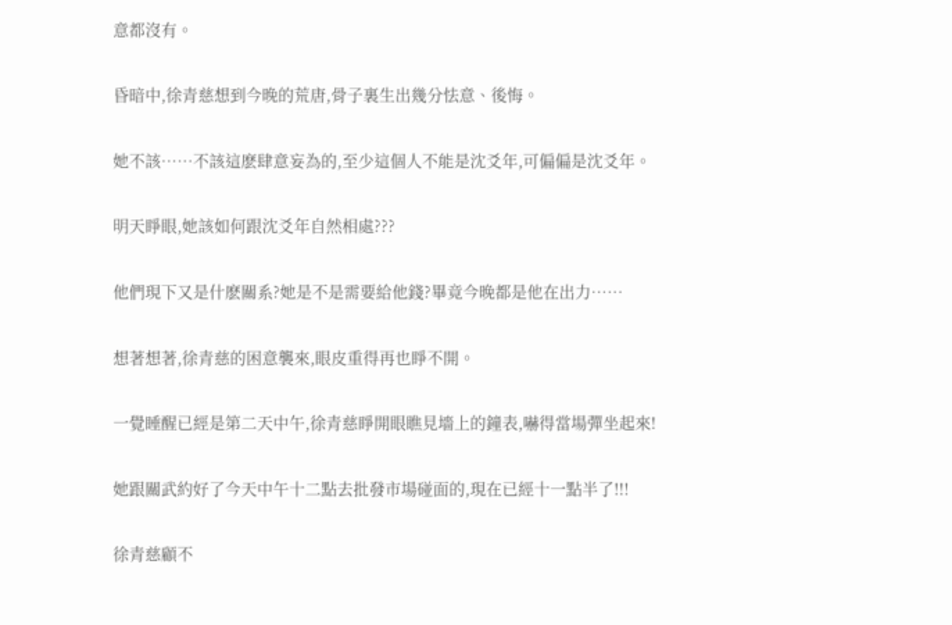意都沒有。

昏暗中,徐青慈想到今晚的荒唐,骨子裏生出幾分怯意、後悔。

她不該……不該這麽肆意妄為的,至少這個人不能是沈爻年,可偏偏是沈爻年。

明天睜眼,她該如何跟沈爻年自然相處???

他們現下又是什麽關系?她是不是需要給他錢?畢竟今晚都是他在出力……

想著想著,徐青慈的困意襲來,眼皮重得再也睜不開。

一覺睡醒已經是第二天中午,徐青慈睜開眼瞧見墻上的鐘表,嚇得當場彈坐起來!

她跟關武約好了今天中午十二點去批發市場碰面的,現在已經十一點半了!!!

徐青慈顧不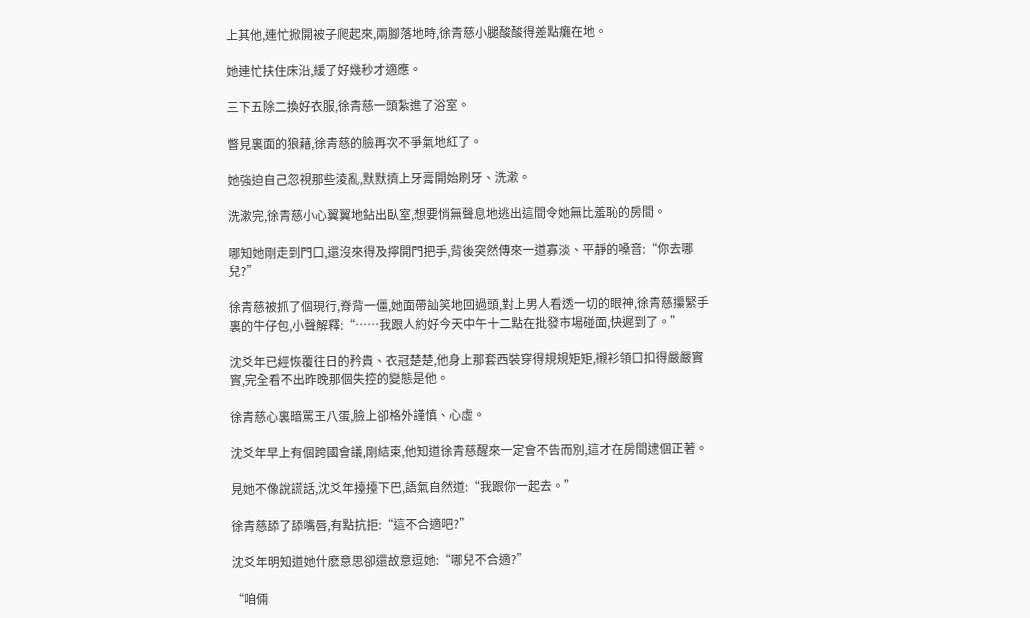上其他,連忙掀開被子爬起來,兩腳落地時,徐青慈小腿酸酸得差點癱在地。

她連忙扶住床沿,緩了好幾秒才適應。

三下五除二換好衣服,徐青慈一頭紮進了浴室。

瞥見裏面的狼藉,徐青慈的臉再次不爭氣地紅了。

她強迫自己忽視那些淩亂,默默擠上牙膏開始刷牙、洗漱。

洗漱完,徐青慈小心翼翼地鉆出臥室,想要悄無聲息地逃出這間令她無比羞恥的房間。

哪知她剛走到門口,還沒來得及擰開門把手,背後突然傳來一道寡淡、平靜的嗓音:“你去哪兒?”

徐青慈被抓了個現行,脊背一僵,她面帶訕笑地回過頭,對上男人看透一切的眼神,徐青慈攥緊手裏的牛仔包,小聲解釋:“……我跟人約好今天中午十二點在批發市場碰面,快遲到了。”

沈爻年已經恢覆往日的矜貴、衣冠楚楚,他身上那套西裝穿得規規矩矩,襯衫領口扣得嚴嚴實實,完全看不出昨晚那個失控的變態是他。

徐青慈心裏暗罵王八蛋,臉上卻格外謹慎、心虛。

沈爻年早上有個跨國會議,剛結束,他知道徐青慈醒來一定會不告而別,這才在房間逮個正著。

見她不像說謊話,沈爻年擡擡下巴,語氣自然道:“我跟你一起去。”

徐青慈舔了舔嘴唇,有點抗拒:“這不合適吧?”

沈爻年明知道她什麽意思卻還故意逗她:“哪兒不合適?”

“咱倆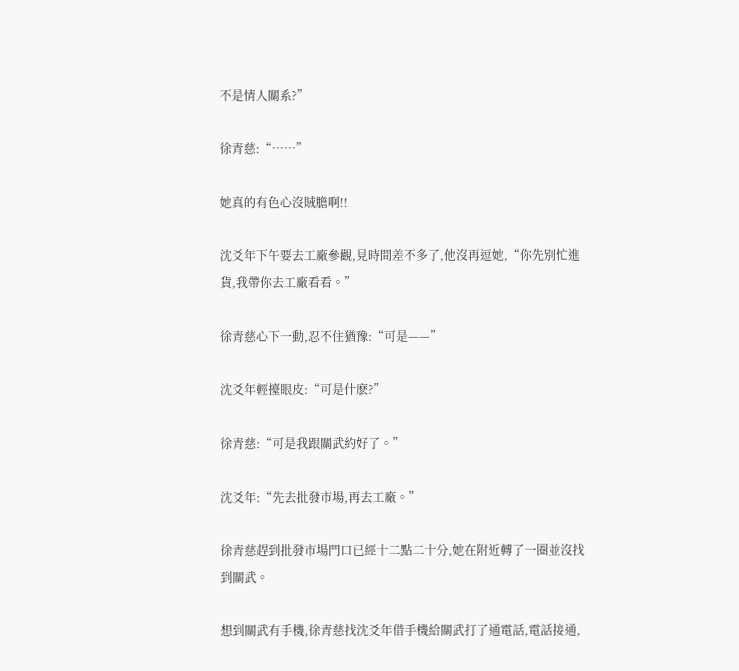不是情人關系?”

徐青慈:“……”

她真的有色心沒賊膽啊!!

沈爻年下午要去工廠參觀,見時間差不多了,他沒再逗她,“你先別忙進貨,我帶你去工廠看看。”

徐青慈心下一動,忍不住猶豫:“可是——”

沈爻年輕擡眼皮:“可是什麽?”

徐青慈:“可是我跟關武約好了。”

沈爻年:“先去批發市場,再去工廠。”

徐青慈趕到批發市場門口已經十二點二十分,她在附近轉了一圈並沒找到關武。

想到關武有手機,徐青慈找沈爻年借手機給關武打了通電話,電話接通,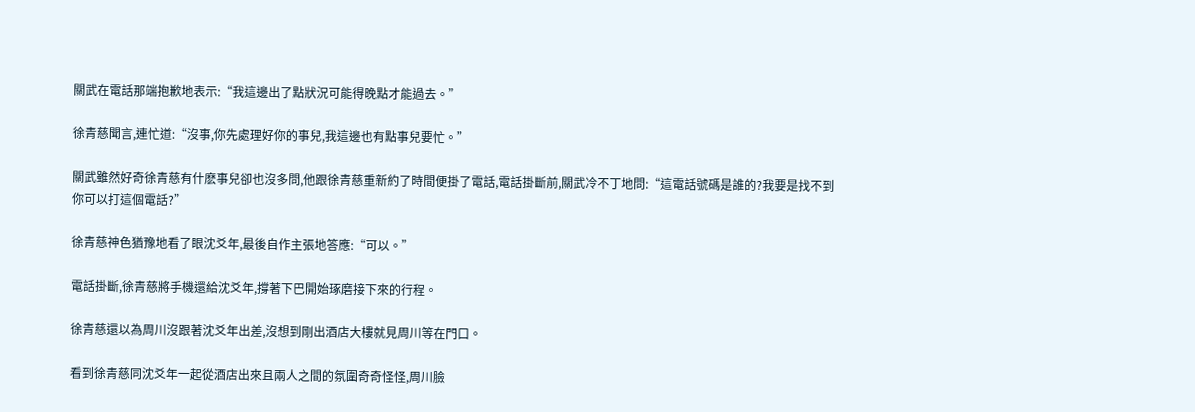關武在電話那端抱歉地表示:“我這邊出了點狀況可能得晚點才能過去。”

徐青慈聞言,連忙道:“沒事,你先處理好你的事兒,我這邊也有點事兒要忙。”

關武雖然好奇徐青慈有什麽事兒卻也沒多問,他跟徐青慈重新約了時間便掛了電話,電話掛斷前,關武冷不丁地問:“這電話號碼是誰的?我要是找不到你可以打這個電話?”

徐青慈神色猶豫地看了眼沈爻年,最後自作主張地答應:“可以。”

電話掛斷,徐青慈將手機還給沈爻年,撐著下巴開始琢磨接下來的行程。

徐青慈還以為周川沒跟著沈爻年出差,沒想到剛出酒店大樓就見周川等在門口。

看到徐青慈同沈爻年一起從酒店出來且兩人之間的氛圍奇奇怪怪,周川臉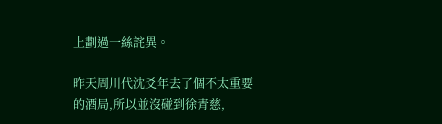上劃過一絲詫異。

昨天周川代沈爻年去了個不太重要的酒局,所以並沒碰到徐青慈,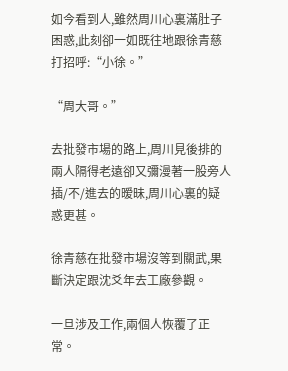如今看到人,雖然周川心裏滿肚子困惑,此刻卻一如既往地跟徐青慈打招呼:“小徐。”

“周大哥。”

去批發市場的路上,周川見後排的兩人隔得老遠卻又彌漫著一股旁人插/不/進去的暧昧,周川心裏的疑惑更甚。

徐青慈在批發市場沒等到關武,果斷決定跟沈爻年去工廠參觀。

一旦涉及工作,兩個人恢覆了正常。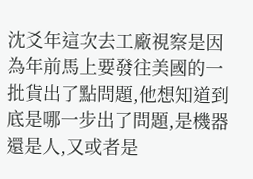沈爻年這次去工廠視察是因為年前馬上要發往美國的一批貨出了點問題,他想知道到底是哪一步出了問題,是機器還是人,又或者是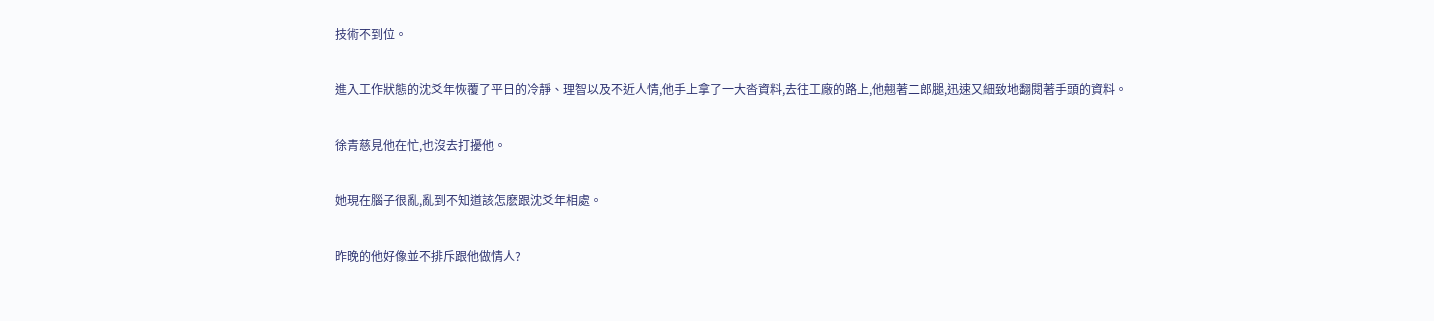技術不到位。

進入工作狀態的沈爻年恢覆了平日的冷靜、理智以及不近人情,他手上拿了一大沓資料,去往工廠的路上,他翹著二郎腿,迅速又細致地翻閱著手頭的資料。

徐青慈見他在忙,也沒去打擾他。

她現在腦子很亂,亂到不知道該怎麽跟沈爻年相處。

昨晚的他好像並不排斥跟他做情人?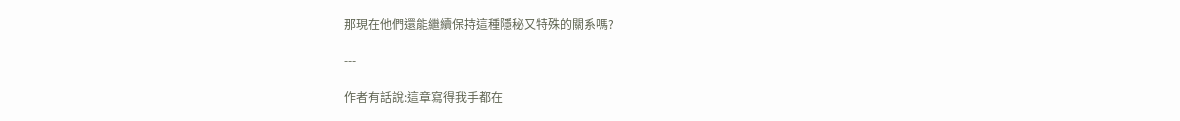那現在他們還能繼續保持這種隱秘又特殊的關系嗎?

---

作者有話說:這章寫得我手都在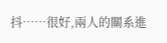抖……很好,兩人的關系進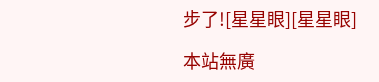步了![星星眼][星星眼]

本站無廣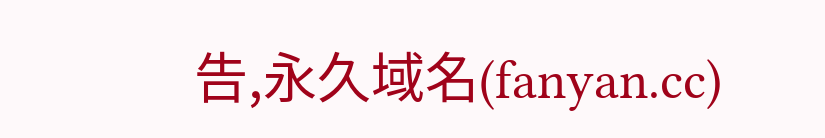告,永久域名(fanyan.cc)